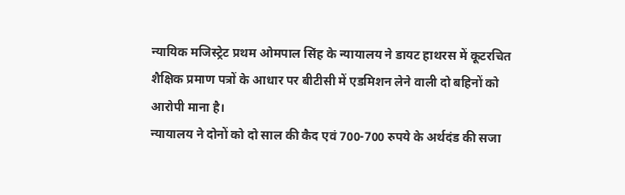न्यायिक मजिस्ट्रेट प्रथम ओमपाल सिंह के न्यायालय ने डायट हाथरस में कूटरचित शैक्षिक प्रमाण पत्रों के आधार पर बीटीसी में एडमिशन लेने वाली दो बहिनों को आरोपी माना है।
न्यायालय ने दोनों को दो साल की कैद एवं 700-700 रुपये के अर्थदंड की सजा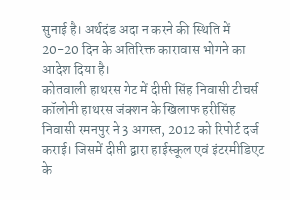सुनाई है। अर्थदंड अदा न करने की स्थिति में 20-20 दिन के अतिरिक्त कारावास भोगने का आदेश दिया है।
कोतवाली हाथरस गेट में दीप्ती सिंह निवासी टीचर्स कॉलोनी हाथरस जंक्शन के खिलाफ हरीसिंह निवासी रमनपुर ने 3 अगस्त, 2012 को रिपोर्ट दर्ज कराई। जिसमें दीप्ती द्वारा हाईस्कूल एवं इंटरमीडिएट के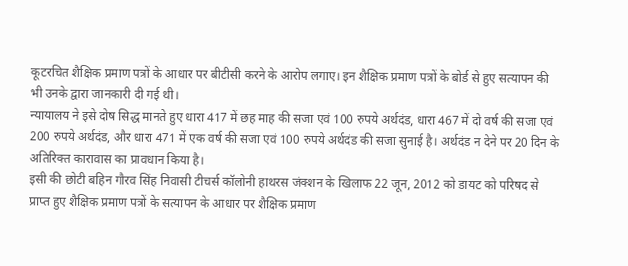कूटरचित शैक्षिक प्रमाण पत्रों के आधार पर बीटीसी करने के आरोप लगाए। इन शैक्षिक प्रमाण पत्रों के बोर्ड से हुए सत्यापन की भी उनके द्वारा जानकारी दी गई थी।
न्यायालय ने इसे दोष सिद्ध मानते हुए धारा 417 में छह माह की सजा एवं 100 रुपये अर्थदंड, धारा 467 में दो वर्ष की सजा एवं 200 रुपये अर्थदंड, और धारा 471 में एक वर्ष की सजा एवं 100 रुपये अर्थदंड की सजा सुनाई है। अर्थदंड न देने पर 20 दिन के अतिरिक्त कारावास का प्रावधान किया है।
इसी की छोटी बहिन गौरव सिंह निवासी टीचर्स कॉलोनी हाथरस जंक्शन के खिलाफ 22 जून, 2012 को डायट को परिषद से प्राप्त हुए शैक्षिक प्रमाण पत्रों के सत्यापन के आधार पर शैक्षिक प्रमाण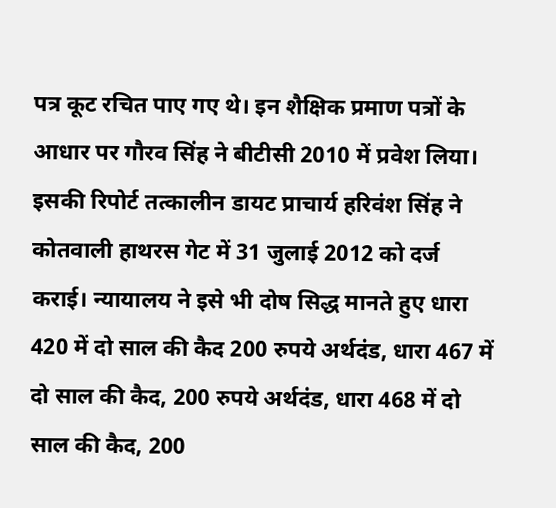पत्र कूट रचित पाए गए थे। इन शैक्षिक प्रमाण पत्रों के आधार पर गौरव सिंह ने बीटीसी 2010 में प्रवेश लिया।
इसकी रिपोर्ट तत्कालीन डायट प्राचार्य हरिवंश सिंह ने कोतवाली हाथरस गेट में 31 जुलाई 2012 को दर्ज कराई। न्यायालय ने इसे भी दोष सिद्ध मानते हुए धारा 420 में दो साल की कैद 200 रुपये अर्थदंड, धारा 467 में दो साल की कैद, 200 रुपये अर्थदंड, धारा 468 में दो साल की कैद, 200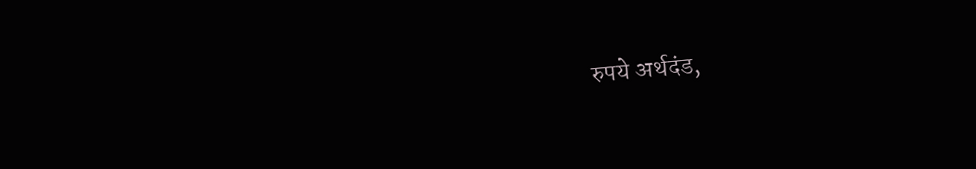रुपये अर्थदंड,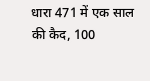धारा 471 में एक साल की कैद, 100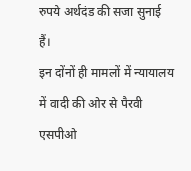रुपये अर्थदंड की सजा सुनाई हैं।
इन दोंनों ही मामलों में न्यायालय में वादी की ओर से पैरवी एसपीओ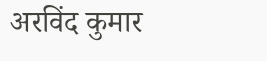अरविंद कुमार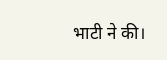भाटी ने की।